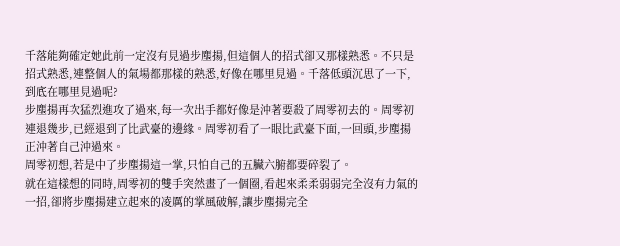千落能夠確定她此前一定沒有見過步塵揚,但這個人的招式卻又那樣熟悉。不只是招式熟悉,連整個人的氣場都那樣的熟悉,好像在哪里見過。千落低頭沉思了一下,到底在哪里見過呢?
步塵揚再次猛烈進攻了過來,每一次出手都好像是沖著要殺了周零初去的。周零初連退幾步,已經退到了比武臺的邊緣。周零初看了一眼比武臺下面,一回頭,步塵揚正沖著自己沖過來。
周零初想,若是中了步塵揚這一掌,只怕自己的五臟六腑都要碎裂了。
就在這樣想的同時,周零初的雙手突然畫了一個圈,看起來柔柔弱弱完全沒有力氣的一招,卻將步塵揚建立起來的凌厲的掌風破解,讓步塵揚完全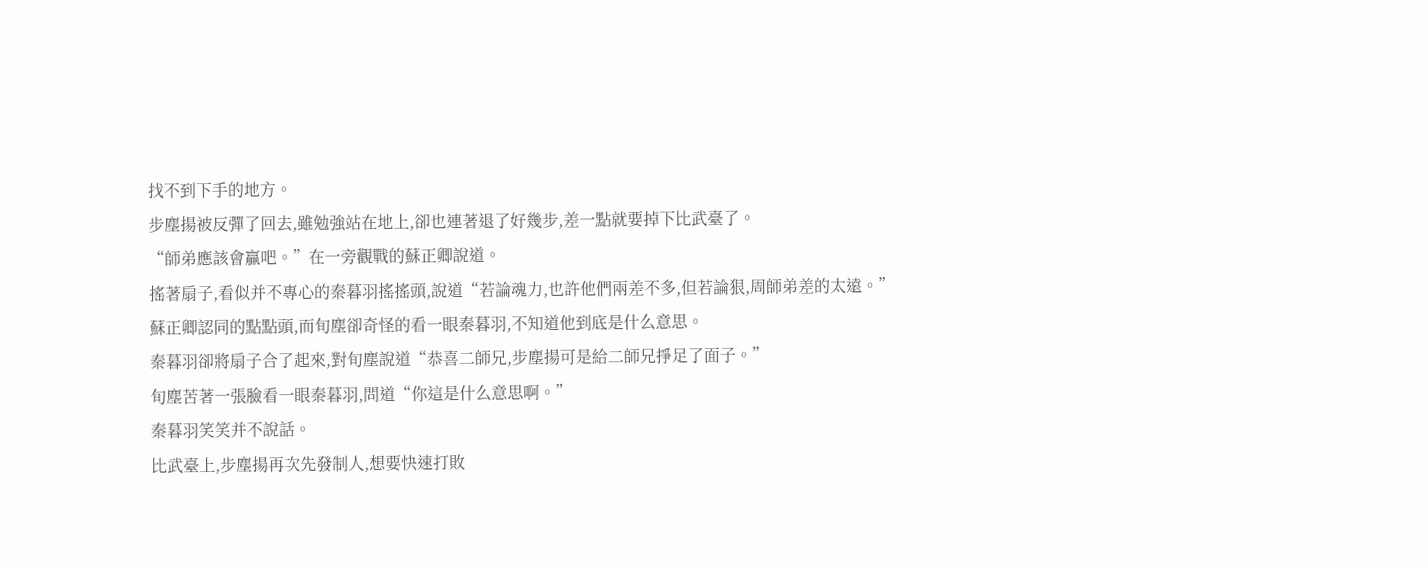找不到下手的地方。
步塵揚被反彈了回去,雖勉強站在地上,卻也連著退了好幾步,差一點就要掉下比武臺了。
“師弟應該會贏吧。”在一旁觀戰的蘇正卿說道。
搖著扇子,看似并不專心的秦暮羽搖搖頭,說道“若論魂力,也許他們兩差不多,但若論狠,周師弟差的太遠。”
蘇正卿認同的點點頭,而旬塵卻奇怪的看一眼秦暮羽,不知道他到底是什么意思。
秦暮羽卻將扇子合了起來,對旬塵說道“恭喜二師兄,步塵揚可是給二師兄掙足了面子。”
旬塵苦著一張臉看一眼秦暮羽,問道“你這是什么意思啊。”
秦暮羽笑笑并不說話。
比武臺上,步塵揚再次先發制人,想要快速打敗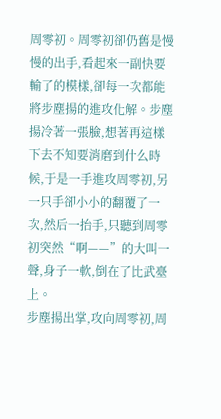周零初。周零初卻仍舊是慢慢的出手,看起來一副快要輸了的模樣,卻每一次都能將步塵揚的進攻化解。步塵揚冷著一張臉,想著再這樣下去不知要消磨到什么時候,于是一手進攻周零初,另一只手卻小小的翻覆了一次,然后一抬手,只聽到周零初突然“啊——”的大叫一聲,身子一軟,倒在了比武臺上。
步塵揚出掌,攻向周零初,周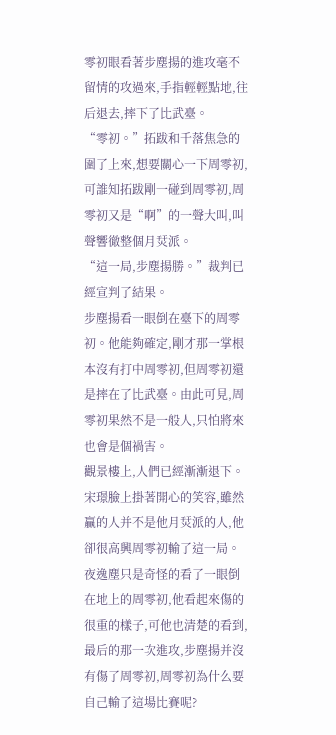零初眼看著步塵揚的進攻毫不留情的攻過來,手指輕輕點地,往后退去,摔下了比武臺。
“零初。”拓跋和千落焦急的圍了上來,想要關心一下周零初,可誰知拓跋剛一碰到周零初,周零初又是“啊”的一聲大叫,叫聲響徹整個月烎派。
“這一局,步塵揚勝。”裁判已經宣判了結果。
步塵揚看一眼倒在臺下的周零初。他能夠確定,剛才那一掌根本沒有打中周零初,但周零初還是摔在了比武臺。由此可見,周零初果然不是一般人,只怕將來也會是個禍害。
觀景樓上,人們已經漸漸退下。宋璟臉上掛著開心的笑容,雖然贏的人并不是他月烎派的人,他卻很高興周零初輸了這一局。
夜逸塵只是奇怪的看了一眼倒在地上的周零初,他看起來傷的很重的樣子,可他也清楚的看到,最后的那一次進攻,步塵揚并沒有傷了周零初,周零初為什么要自己輸了這場比賽呢?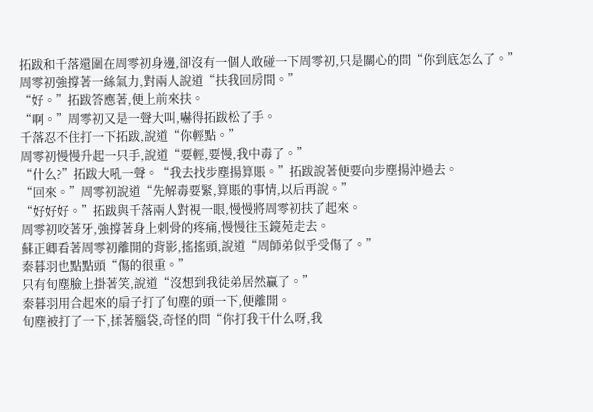拓跋和千落還圍在周零初身邊,卻沒有一個人敢碰一下周零初,只是關心的問“你到底怎么了。”
周零初強撐著一絲氣力,對兩人說道“扶我回房間。”
“好。”拓跋答應著,便上前來扶。
“啊。”周零初又是一聲大叫,嚇得拓跋松了手。
千落忍不住打一下拓跋,說道“你輕點。”
周零初慢慢升起一只手,說道“要輕,要慢,我中毒了。”
“什么?”拓跋大吼一聲。“我去找步塵揚算賬。”拓跋說著便要向步塵揚沖過去。
“回來。”周零初說道“先解毒要緊,算賬的事情,以后再說。”
“好好好。”拓跋與千落兩人對視一眼,慢慢將周零初扶了起來。
周零初咬著牙,強撐著身上刺骨的疼痛,慢慢往玉鏡苑走去。
蘇正卿看著周零初離開的背影,搖搖頭,說道“周師弟似乎受傷了。”
秦暮羽也點點頭“傷的很重。”
只有旬塵臉上掛著笑,說道“沒想到我徒弟居然贏了。”
秦暮羽用合起來的扇子打了旬塵的頭一下,便離開。
旬塵被打了一下,揉著腦袋,奇怪的問“你打我干什么呀,我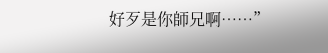好歹是你師兄啊……”